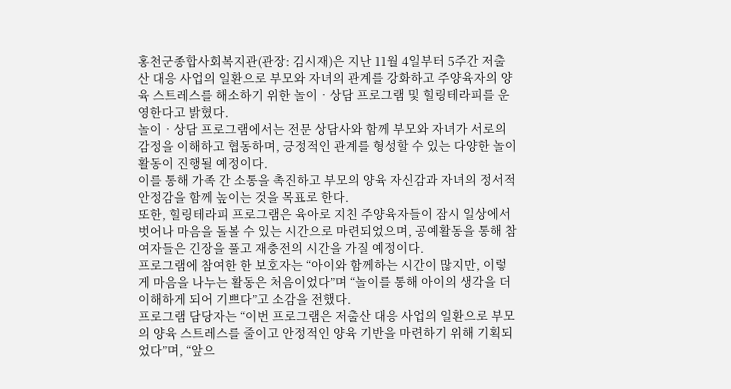홍천군종합사회복지관(관장: 김시재)은 지난 11월 4일부터 5주간 저출산 대응 사업의 일환으로 부모와 자녀의 관계를 강화하고 주양육자의 양육 스트레스를 해소하기 위한 놀이‧상담 프로그램 및 힐링테라피를 운영한다고 밝혔다.
놀이‧상담 프로그램에서는 전문 상담사와 함께 부모와 자녀가 서로의 감정을 이해하고 협동하며, 긍정적인 관계를 형성할 수 있는 다양한 놀이활동이 진행될 예정이다.
이를 통해 가족 간 소통을 촉진하고 부모의 양육 자신감과 자녀의 정서적 안정감을 함께 높이는 것을 목표로 한다.
또한, 힐링테라피 프로그램은 육아로 지친 주양육자들이 잠시 일상에서 벗어나 마음을 돌볼 수 있는 시간으로 마련되었으며, 공예활동을 통해 참여자들은 긴장을 풀고 재충전의 시간을 가질 예정이다.
프로그램에 참여한 한 보호자는 “아이와 함께하는 시간이 많지만, 이렇게 마음을 나누는 활동은 처음이었다”며 “놀이를 통해 아이의 생각을 더 이해하게 되어 기쁘다”고 소감을 전했다.
프로그램 담당자는 “이번 프로그램은 저출산 대응 사업의 일환으로 부모의 양육 스트레스를 줄이고 안정적인 양육 기반을 마련하기 위해 기획되었다”며, “앞으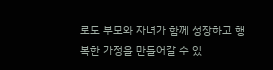로도 부모와 자녀가 함께 성장하고 행복한 가정을 만들어갈 수 있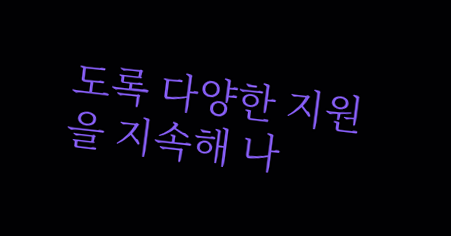도록 다양한 지원을 지속해 나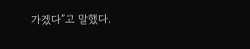가겠다”고 말했다.